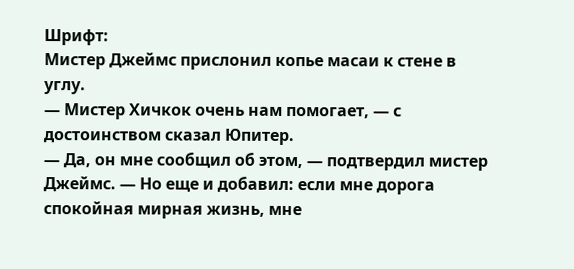Шрифт:
Мистер Джеймс прислонил копье масаи к стене в углу.
— Мистер Хичкок очень нам помогает, — с достоинством сказал Юпитер.
— Да, он мне сообщил об этом, — подтвердил мистер Джеймс. — Но еще и добавил: если мне дорога спокойная мирная жизнь, мне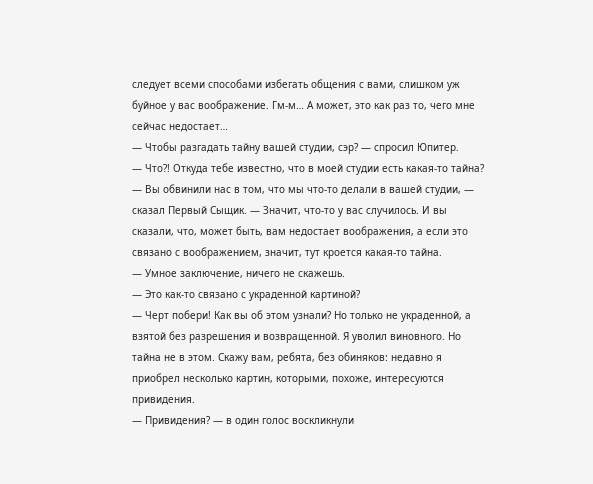следует всеми способами избегать общения с вами, слишком уж буйное у вас воображение. Гм-м… А может, это как раз то, чего мне сейчас недостает…
— Чтобы разгадать тайну вашей студии, сэр? — спросил Юпитер.
— Что?! Откуда тебе известно, что в моей студии есть какая-то тайна?
— Вы обвинили нас в том, что мы что-то делали в вашей студии, — сказал Первый Сыщик. — Значит, что-то у вас случилось. И вы сказали, что, может быть, вам недостает воображения, а если это связано с воображением, значит, тут кроется какая-то тайна.
— Умное заключение, ничего не скажешь.
— Это как-то связано с украденной картиной?
— Черт побери! Как вы об этом узнали? Но только не украденной, а взятой без разрешения и возвращенной. Я уволил виновного. Но тайна не в этом. Скажу вам, ребята, без обиняков: недавно я приобрел несколько картин, которыми, похоже, интересуются привидения.
— Привидения? — в один голос воскликнули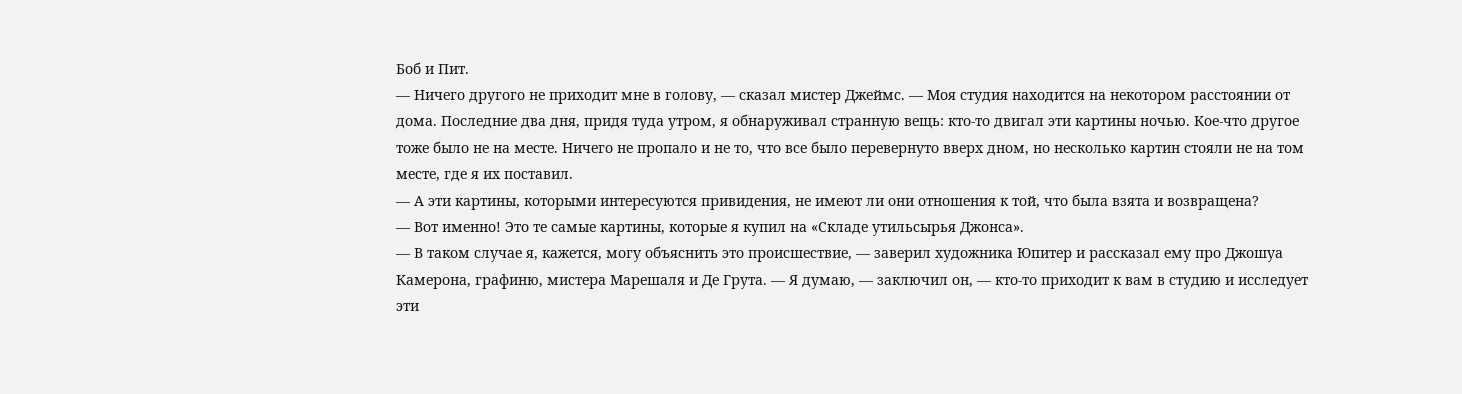Боб и Пит.
— Ничего другого не приходит мне в голову, — сказал мистер Джеймс. — Моя студия находится на некотором расстоянии от дома. Последние два дня, придя туда утром, я обнаруживал странную вещь: кто-то двигал эти картины ночью. Кое-что другое тоже было не на месте. Ничего не пропало и не то, что все было перевернуто вверх дном, но несколько картин стояли не на том месте, где я их поставил.
— А эти картины, которыми интересуются привидения, не имеют ли они отношения к той, что была взята и возвращена?
— Вот именно! Это те самые картины, которые я купил на «Складе утильсырья Джонса».
— В таком случае я, кажется, могу объяснить это происшествие, — заверил художника Юпитер и рассказал ему про Джошуа Камерона, графиню, мистера Марешаля и Де Грута. — Я думаю, — заключил он, — кто-то приходит к вам в студию и исследует эти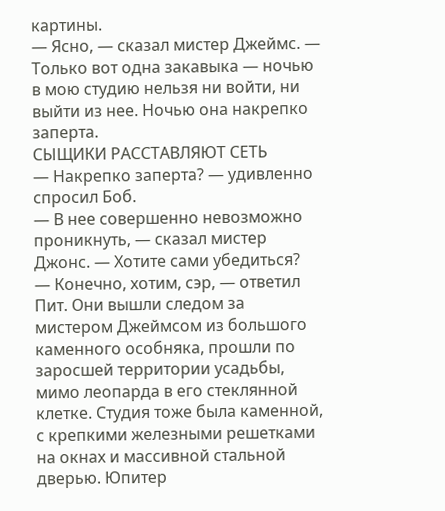картины.
— Ясно, — сказал мистер Джеймс. — Только вот одна закавыка — ночью в мою студию нельзя ни войти, ни выйти из нее. Ночью она накрепко заперта.
СЫЩИКИ РАССТАВЛЯЮТ СЕТЬ
— Накрепко заперта? — удивленно спросил Боб.
— В нее совершенно невозможно проникнуть, — сказал мистер Джонс. — Хотите сами убедиться?
— Конечно, хотим, сэр, — ответил Пит. Они вышли следом за мистером Джеймсом из большого каменного особняка, прошли по заросшей территории усадьбы, мимо леопарда в его стеклянной клетке. Студия тоже была каменной, с крепкими железными решетками на окнах и массивной стальной дверью. Юпитер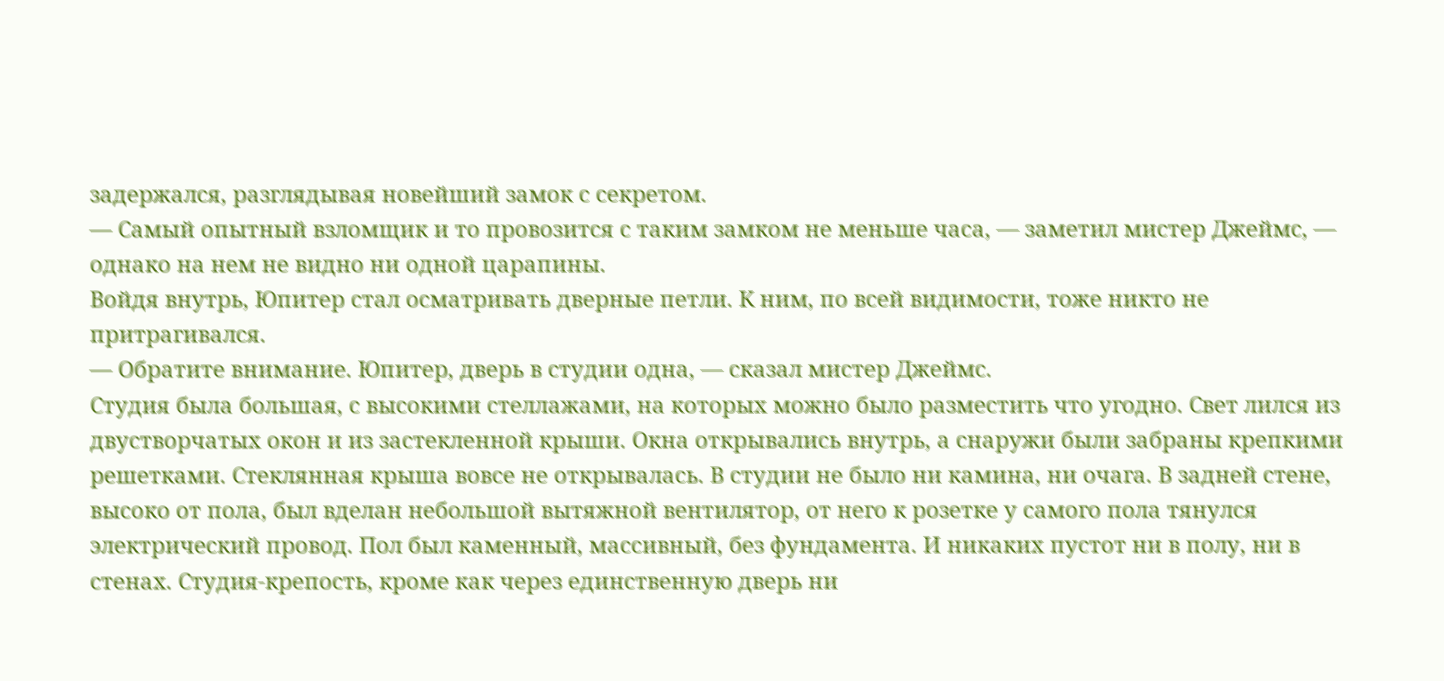задержался, разглядывая новейший замок с секретом.
— Самый опытный взломщик и то провозится с таким замком не меньше часа, — заметил мистер Джеймс, — однако на нем не видно ни одной царапины.
Войдя внутрь, Юпитер стал осматривать дверные петли. К ним, по всей видимости, тоже никто не притрагивался.
— Обратите внимание. Юпитер, дверь в студии одна, — сказал мистер Джеймс.
Студия была большая, с высокими стеллажами, на которых можно было разместить что угодно. Свет лился из двустворчатых окон и из застекленной крыши. Окна открывались внутрь, а снаружи были забраны крепкими решетками. Стеклянная крыша вовсе не открывалась. В студии не было ни камина, ни очага. В задней стене, высоко от пола, был вделан небольшой вытяжной вентилятор, от него к розетке у самого пола тянулся электрический провод. Пол был каменный, массивный, без фундамента. И никаких пустот ни в полу, ни в стенах. Студия-крепость, кроме как через единственную дверь ни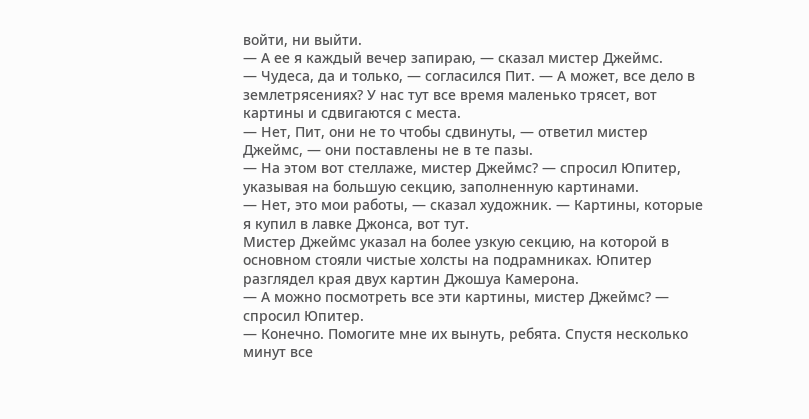войти, ни выйти.
— А ее я каждый вечер запираю, — сказал мистер Джеймс.
— Чудеса, да и только, — согласился Пит. — А может, все дело в землетрясениях? У нас тут все время маленько трясет, вот картины и сдвигаются с места.
— Нет, Пит, они не то чтобы сдвинуты, — ответил мистер Джеймс, — они поставлены не в те пазы.
— На этом вот стеллаже, мистер Джеймс? — спросил Юпитер, указывая на большую секцию, заполненную картинами.
— Нет, это мои работы, — сказал художник. — Картины, которые я купил в лавке Джонса, вот тут.
Мистер Джеймс указал на более узкую секцию, на которой в основном стояли чистые холсты на подрамниках. Юпитер разглядел края двух картин Джошуа Камерона.
— А можно посмотреть все эти картины, мистер Джеймс? — спросил Юпитер.
— Конечно. Помогите мне их вынуть, ребята. Спустя несколько минут все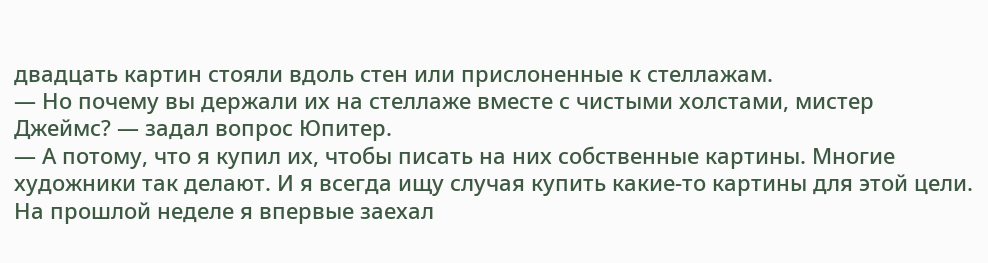двадцать картин стояли вдоль стен или прислоненные к стеллажам.
— Но почему вы держали их на стеллаже вместе с чистыми холстами, мистер Джеймс? — задал вопрос Юпитер.
— А потому, что я купил их, чтобы писать на них собственные картины. Многие художники так делают. И я всегда ищу случая купить какие-то картины для этой цели. На прошлой неделе я впервые заехал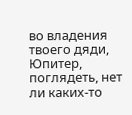во владения твоего дяди, Юпитер, поглядеть, нет ли каких-то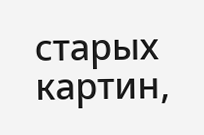старых картин,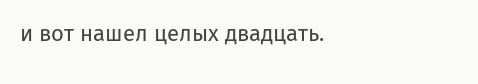и вот нашел целых двадцать.